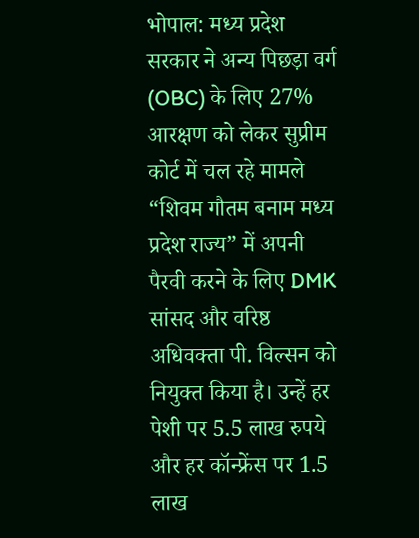भोपाल: मध्य प्रदेश सरकार ने अन्य पिछड़ा वर्ग (OBC) के लिए 27% आरक्षण को लेकर सुप्रीम कोर्ट में चल रहे मामले “शिवम गौतम बनाम मध्य प्रदेश राज्य” में अपनी पैरवी करने के लिए DMK सांसद और वरिष्ठ अधिवक्ता पी. विल्सन को नियुक्त किया है। उन्हें हर पेशी पर 5.5 लाख रुपये और हर कॉन्फ्रेंस पर 1.5 लाख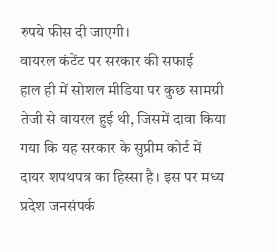रुपये फीस दी जाएगी।
वायरल कंटेंट पर सरकार की सफाई
हाल ही में सोशल मीडिया पर कुछ सामग्री तेजी से वायरल हुई थी, जिसमें दावा किया गया कि यह सरकार के सुप्रीम कोर्ट में दायर शपथपत्र का हिस्सा है। इस पर मध्य प्रदेश जनसंपर्क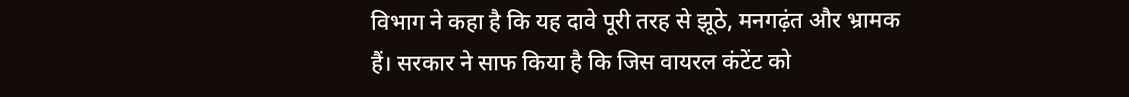विभाग ने कहा है कि यह दावे पूरी तरह से झूठे, मनगढ़ंत और भ्रामक हैं। सरकार ने साफ किया है कि जिस वायरल कंटेंट को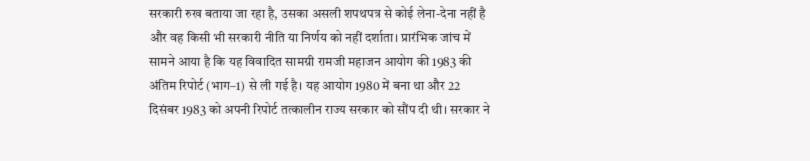सरकारी रुख बताया जा रहा है, उसका असली शपथपत्र से कोई लेना-देना नहीं है और वह किसी भी सरकारी नीति या निर्णय को नहीं दर्शाता। प्रारंभिक जांच में सामने आया है कि यह विवादित सामग्री रामजी महाजन आयोग की 1983 की अंतिम रिपोर्ट (भाग–1) से ली गई है। यह आयोग 1980 में बना था और 22 दिसंबर 1983 को अपनी रिपोर्ट तत्कालीन राज्य सरकार को सौंप दी थी। सरकार ने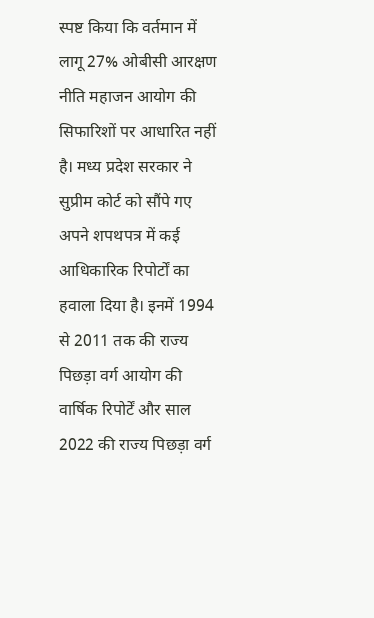स्पष्ट किया कि वर्तमान में लागू 27% ओबीसी आरक्षण नीति महाजन आयोग की सिफारिशों पर आधारित नहीं है। मध्य प्रदेश सरकार ने सुप्रीम कोर्ट को सौंपे गए अपने शपथपत्र में कई आधिकारिक रिपोर्टों का हवाला दिया है। इनमें 1994 से 2011 तक की राज्य पिछड़ा वर्ग आयोग की वार्षिक रिपोर्टें और साल 2022 की राज्य पिछड़ा वर्ग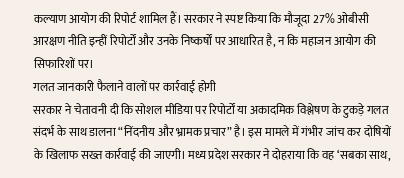कल्याण आयोग की रिपोर्ट शामिल हैं। सरकार ने स्पष्ट किया कि मौजूदा 27% ओबीसी आरक्षण नीति इन्हीं रिपोर्टों और उनके निष्कर्षों पर आधारित है, न कि महाजन आयोग की सिफारिशों पर।
गलत जानकारी फैलाने वालों पर कार्रवाई होगी
सरकार ने चेतावनी दी कि सोशल मीडिया पर रिपोर्टों या अकादमिक विश्लेषण के टुकड़े गलत संदर्भ के साथ डालना “निंदनीय और भ्रामक प्रचार” है। इस मामले में गंभीर जांच कर दोषियों के खिलाफ सख्त कार्रवाई की जाएगी। मध्य प्रदेश सरकार ने दोहराया कि वह ‘सबका साथ,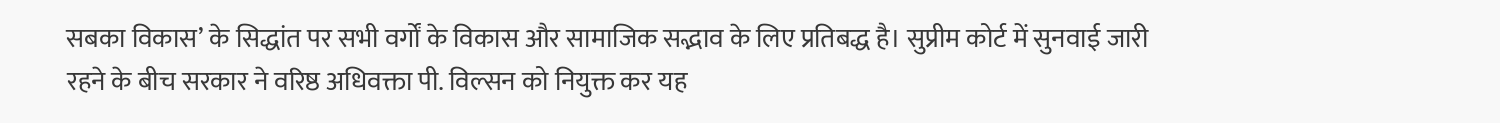सबका विकास’ के सिद्धांत पर सभी वर्गों के विकास और सामाजिक सद्भाव के लिए प्रतिबद्ध है। सुप्रीम कोर्ट में सुनवाई जारी रहने के बीच सरकार ने वरिष्ठ अधिवक्ता पी. विल्सन को नियुक्त कर यह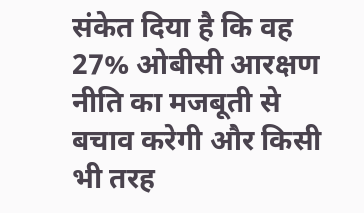संकेत दिया है कि वह 27% ओबीसी आरक्षण नीति का मजबूती से बचाव करेगी और किसी भी तरह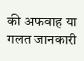की अफवाह या गलत जानकारी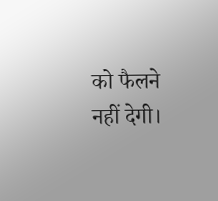को फैलने नहीं देगी।